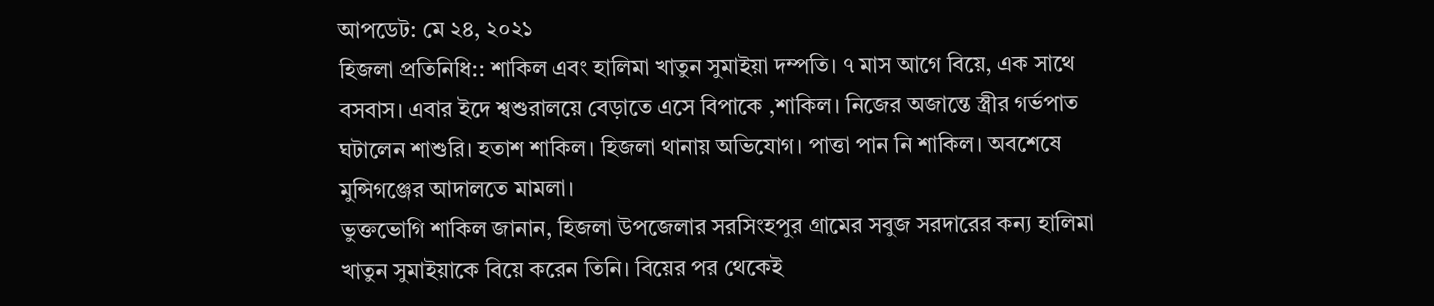আপডেট: মে ২৪, ২০২১
হিজলা প্রতিনিধি:: শাকিল এবং হালিমা খাতুন সুমাইয়া দম্পতি। ৭ মাস আগে বিয়ে, এক সাথে বসবাস। এবার ইদে শ্বশুরালয়ে বেড়াতে এসে বিপাকে ,শাকিল। নিজের অজান্তে স্ত্রীর গর্ভপাত ঘটালেন শাশুরি। হতাশ শাকিল। হিজলা থানায় অভিযোগ। পাত্তা পান নি শাকিল। অবশেষে মুন্সিগঞ্জের আদালতে মামলা।
ভুক্তভোগি শাকিল জানান, হিজলা উপজেলার সরসিংহপুর গ্রামের সবুজ সরদারের কন্য হালিমা খাতুন সুমাইয়াকে বিয়ে করেন তিনি। বিয়ের পর থেকেই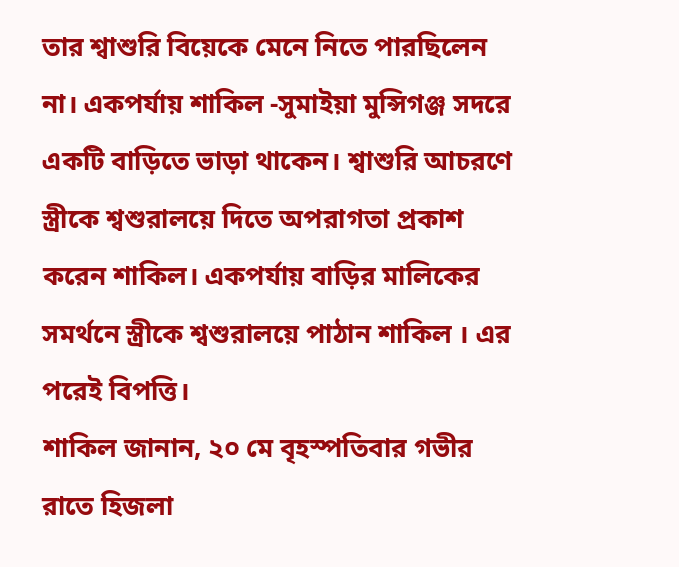তার শ্বাশুরি বিয়েকে মেনে নিতে পারছিলেন না। একপর্যায় শাকিল -সুমাইয়া মুন্সিগঞ্জ সদরে একটি বাড়িতে ভাড়া থাকেন। শ্বাশুরি আচরণে স্ত্রীকে শ্বশুরালয়ে দিতে অপরাগতা প্রকাশ করেন শাকিল। একপর্যায় বাড়ির মালিকের সমর্থনে স্ত্রীকে শ্বশুরালয়ে পাঠান শাকিল । এর পরেই বিপত্তি।
শাকিল জানান, ২০ মে বৃহস্পতিবার গভীর রাতে হিজলা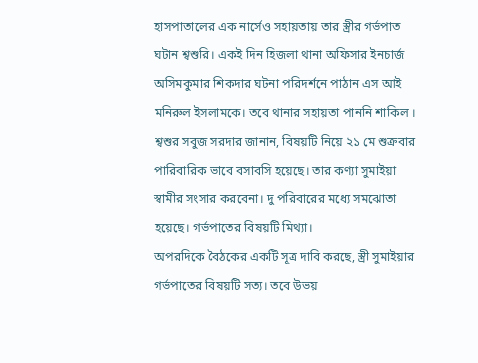হাসপাতালের এক নার্সেও সহায়তায় তার স্ত্রীর গর্ভপাত ঘটান শ্বশুরি। একই দিন হিজলা থানা অফিসার ইনচার্জ অসিমকুমার শিকদার ঘটনা পরিদর্শনে পাঠান এস আই মনিরুল ইসলামকে। তবে থানার সহায়তা পাননি শাকিল ।
শ্বশুর সবুজ সরদার জানান, বিষয়টি নিয়ে ২১ মে শুক্রবার পারিবারিক ভাবে বসাবসি হয়েছে। তার কণ্যা সুমাইয়া স্বামীর সংসার করবেনা। দু পরিবারের মধ্যে সমঝোতা হয়েছে। গর্ভপাতের বিষয়টি মিথ্যা।
অপরদিকে বৈঠকের একটি সূত্র দাবি করছে, স্ত্রী সুমাইয়ার গর্ভপাতের বিষয়টি সত্য। তবে উভয়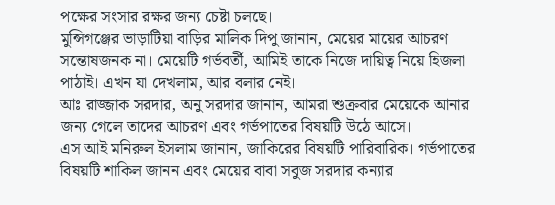পক্ষের সংসার রক্ষর জন্য চেষ্টা চলছে।
মুন্সিগঞ্জের ভাড়াটিয়া বাড়ির মালিক দিপু জানান, মেয়ের মায়ের আচরণ সন্তোষজনক না। মেয়েটি গর্ভবর্তী, আমিই তাকে নিজে দায়িত্ব নিয়ে হিজলা পাঠাই। এখন যা দেখলাম, আর বলার নেই।
আঃ রাজ্জাক সরদার, অনু সরদার জানান, আমরা শুক্রবার মেয়েকে আনার জন্য গেলে তাদের আচরণ এবং গর্ভপাতের বিষয়টি উঠে আসে।
এস আই মনিরুল ইসলাম জানান, জাকিরের বিষয়টি পারিবারিক। গর্ভপাতের বিষয়টি শাকিল জানন এবং মেয়ের বাবা সবুজ সরদার কন্যার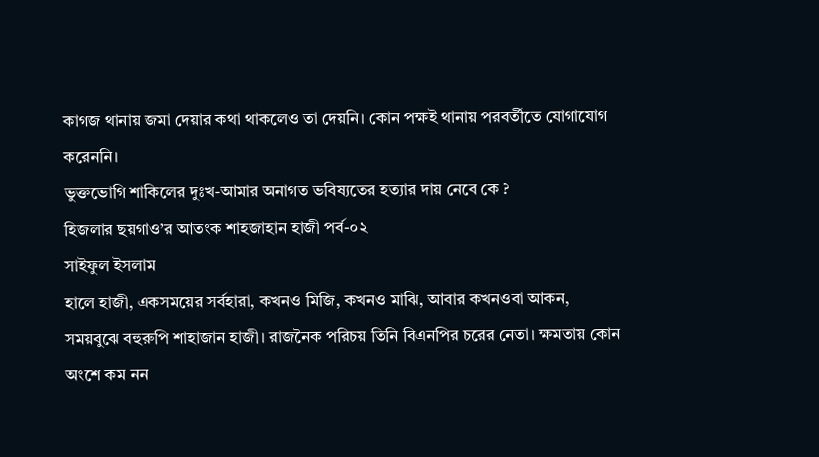কাগজ থানায় জমা দেয়ার কথা থাকলেও তা দেয়নি। কোন পক্ষই থানায় পরবর্তীতে যোগাযোগ করেননি।
ভুক্তভোগি শাকিলের দুঃখ-আমার অনাগত ভবিষ্যতের হত্যার দায় নেবে কে ?
হিজলার ছয়গাও’র আতংক শাহজাহান হাজী পর্ব-০২
সাইফুল ইসলাম
হালে হাজী, একসময়ের সর্বহারা, কখনও মিজি, কখনও মাঝি, আবার কখনওবা আকন, সময়বুঝে বহুরুপি শাহাজান হাজী। রাজনৈক পরিচয় তিনি বিএনপির চরের নেতা। ক্ষমতায় কোন অংশে কম নন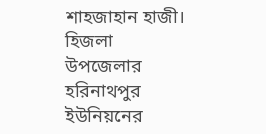শাহজাহান হাজী।
হিজলা উপজেলার হরিনাথপুর ইউনিয়নের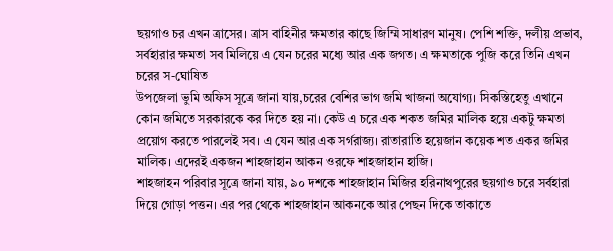ছয়গাও চর এখন ত্রাসের। ত্রাস বাহিনীর ক্ষমতার কাছে জিম্মি সাধারণ মানুষ। পেশি শক্তি, দলীয় প্রভাব, সর্বহারার ক্ষমতা সব মিলিয়ে এ যেন চরের মধ্যে আর এক জগত। এ ক্ষমতাকে পুজি করে তিনি এখন চরের স-ঘোষিত
উপজেলা ভুমি অফিস সূত্রে জানা যায়,চরের বেশির ভাগ জমি খাজনা অযোগ্য। সিকস্তিহেতু এখানে কোন জমিতে সরকারকে কর দিতে হয় না। কেউ এ চরে এক শকত জমির মালিক হয়ে একটু ক্ষমতা প্রয়োগ করতে পারলেই সব। এ যেন আর এক সর্গরাজ্য। রাতারাতি হয়েজান কয়েক শত একর জমির মালিক। এদেরই একজন শাহজাহান আকন ওরফে শাহজাহান হাজি।
শাহজাহন পরিবার সূত্রে জানা যায়, ৯০ দশকে শাহজাহান মিজির হরিনাথপুরের ছয়গাও চরে সর্বহারা দিয়ে গোড়া পত্তন। এর পর থেকে শাহজাহান আকনকে আর পেছন দিকে তাকাতে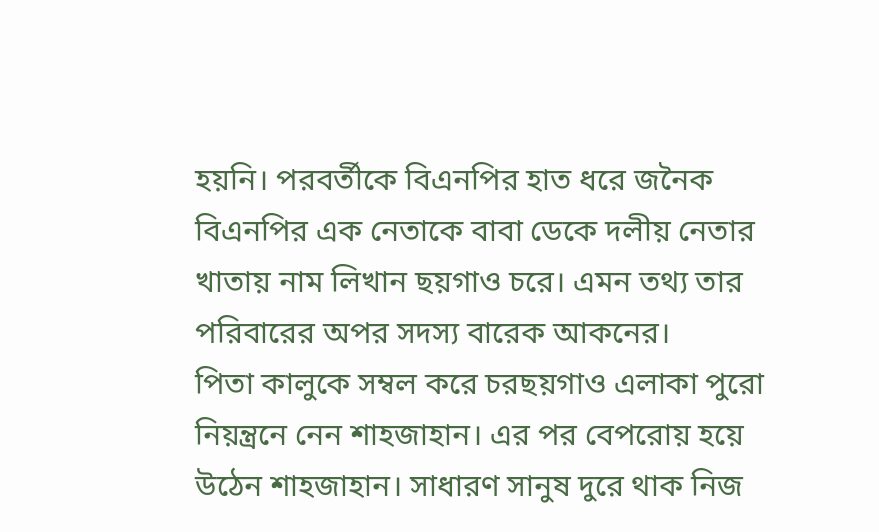হয়নি। পরবর্তীকে বিএনপির হাত ধরে জনৈক বিএনপির এক নেতাকে বাবা ডেকে দলীয় নেতার খাতায় নাম লিখান ছয়গাও চরে। এমন তথ্য তার পরিবারের অপর সদস্য বারেক আকনের।
পিতা কালুকে সম্বল করে চরছয়গাও এলাকা পুরো নিয়ন্ত্রনে নেন শাহজাহান। এর পর বেপরোয় হয়ে উঠেন শাহজাহান। সাধারণ সানুষ দুরে থাক নিজ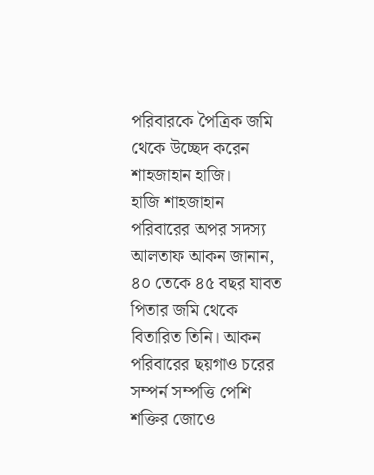পরিবারকে পৈত্রিক জমি থেকে উচ্ছেদ করেন শাহজাহান হাজি।
হাজি শাহজাহান পরিবারের অপর সদস্য আলতাফ আকন জানান, ৪০ তেকে ৪৫ বছর যাবত পিতার জমি থেকে বিতারিত তিনি। আকন পরিবারের ছয়গাও চরের সম্পর্ন সম্পত্তি পেশি শক্তির জোওে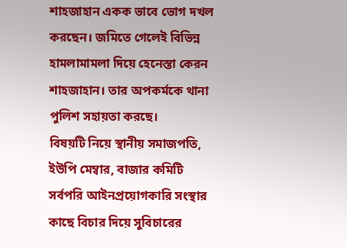শাহজাহান একক ভাবে ভোগ দখল করছেন। জমিতে গেলেই বিভিন্ন হামলামামলা দিয়ে হেনেস্তা কেরন শাহজাহান। তার অপকর্মকে থানা পুলিশ সহায়তা করছে।
বিষয়টি নিয়ে স্থানীয় সমাজপতি, ইউপি মেম্বার, বাজার কমিটি সর্বপরি আইনপ্রয়োগকারি সংস্থার কাছে বিচার দিয়ে সুবিচারের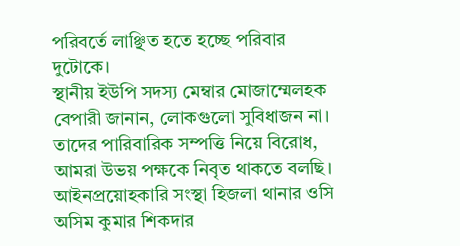পরিবর্তে লাঞ্ছিত হতে হচ্ছে পরিবার দুটোকে।
স্থানীয় ইউপি সদস্য মেম্বার মোজাম্মেলহক বেপারী জানান, লোকগুলো সুবিধাজন না। তাদের পারিবারিক সম্পত্তি নিয়ে বিরোধ, আমরা উভয় পক্ষকে নিবৃত থাকতে বলছি।
আইনপ্রয়োহকারি সংস্থা হিজলা থানার ওসি অসিম কুমার শিকদার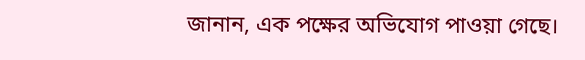জানান, এক পক্ষের অভিযোগ পাওয়া গেছে।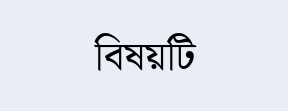বিষয়টি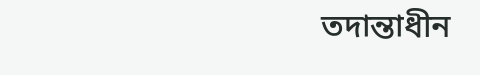তদান্তাধীন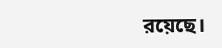রয়েছে।